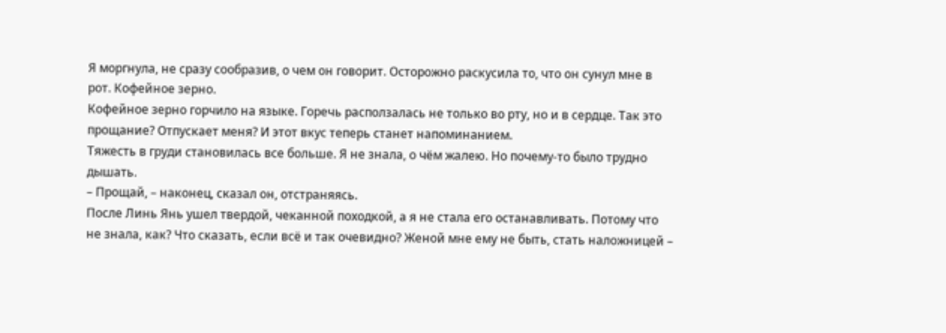Я моргнула, не сразу сообразив, о чем он говорит. Осторожно раскусила то, что он сунул мне в рот. Кофейное зерно.
Кофейное зерно горчило на языке. Горечь расползалась не только во рту, но и в сердце. Так это прощание? Отпускает меня? И этот вкус теперь станет напоминанием.
Тяжесть в груди становилась все больше. Я не знала, о чём жалею. Но почему-то было трудно дышать.
– Прощай, – наконец, сказал он, отстраняясь.
После Линь Янь ушел твердой, чеканной походкой, а я не стала его останавливать. Потому что не знала, как? Что сказать, если всё и так очевидно? Женой мне ему не быть, стать наложницей –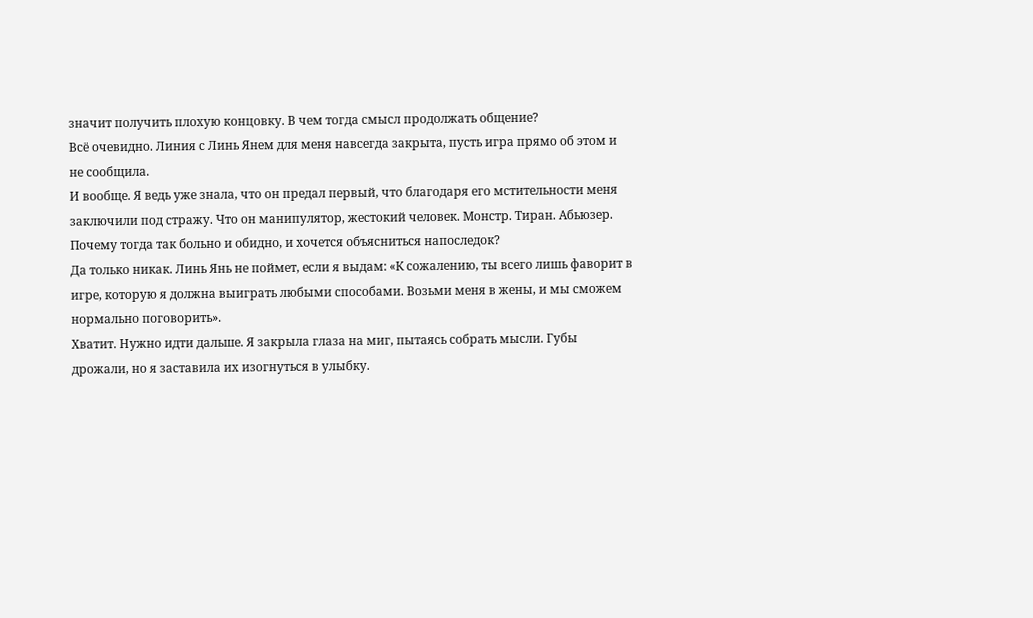значит получить плохую концовку. В чем тогда смысл продолжать общение?
Всё очевидно. Линия с Линь Янем для меня навсегда закрыта, пусть игра прямо об этом и не сообщила.
И вообще. Я ведь уже знала, что он предал первый, что благодаря его мстительности меня заключили под стражу. Что он манипулятор, жестокий человек. Монстр. Тиран. Абьюзер.
Почему тогда так больно и обидно, и хочется объясниться напоследок?
Да только никак. Линь Янь не поймет, если я выдам: «К сожалению, ты всего лишь фаворит в игре, которую я должна выиграть любыми способами. Возьми меня в жены, и мы сможем нормально поговорить».
Хватит. Нужно идти дальше. Я закрыла глаза на миг, пытаясь собрать мысли. Губы дрожали, но я заставила их изогнуться в улыбку.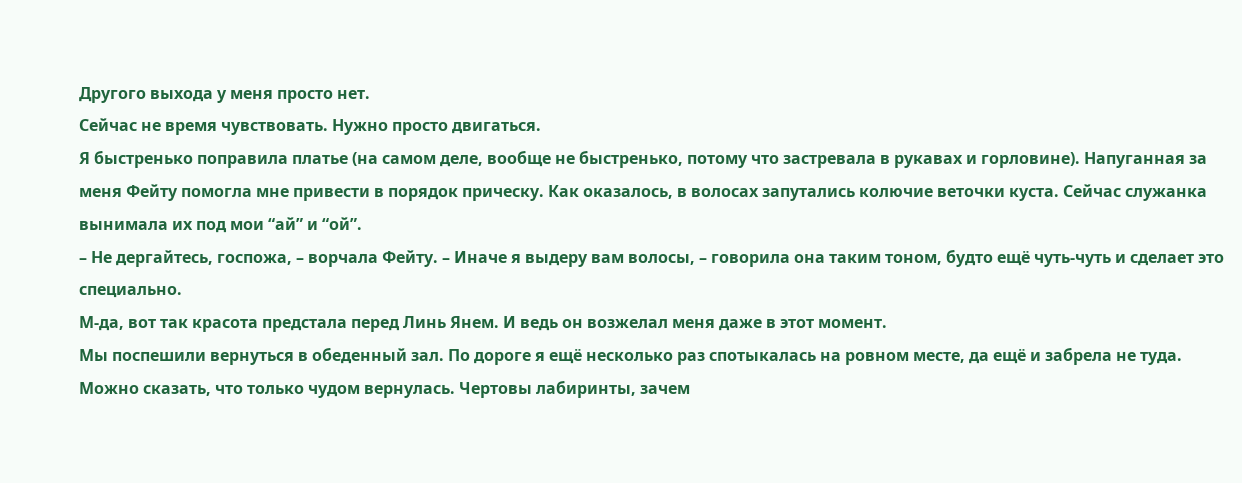Другого выхода у меня просто нет.
Сейчас не время чувствовать. Нужно просто двигаться.
Я быстренько поправила платье (на самом деле, вообще не быстренько, потому что застревала в рукавах и горловине). Напуганная за меня Фейту помогла мне привести в порядок прическу. Как оказалось, в волосах запутались колючие веточки куста. Сейчас служанка вынимала их под мои “ай” и “ой”.
– Не дергайтесь, госпожа, – ворчала Фейту. – Иначе я выдеру вам волосы, – говорила она таким тоном, будто ещё чуть-чуть и сделает это специально.
М-да, вот так красота предстала перед Линь Янем. И ведь он возжелал меня даже в этот момент.
Мы поспешили вернуться в обеденный зал. По дороге я ещё несколько раз спотыкалась на ровном месте, да ещё и забрела не туда. Можно сказать, что только чудом вернулась. Чертовы лабиринты, зачем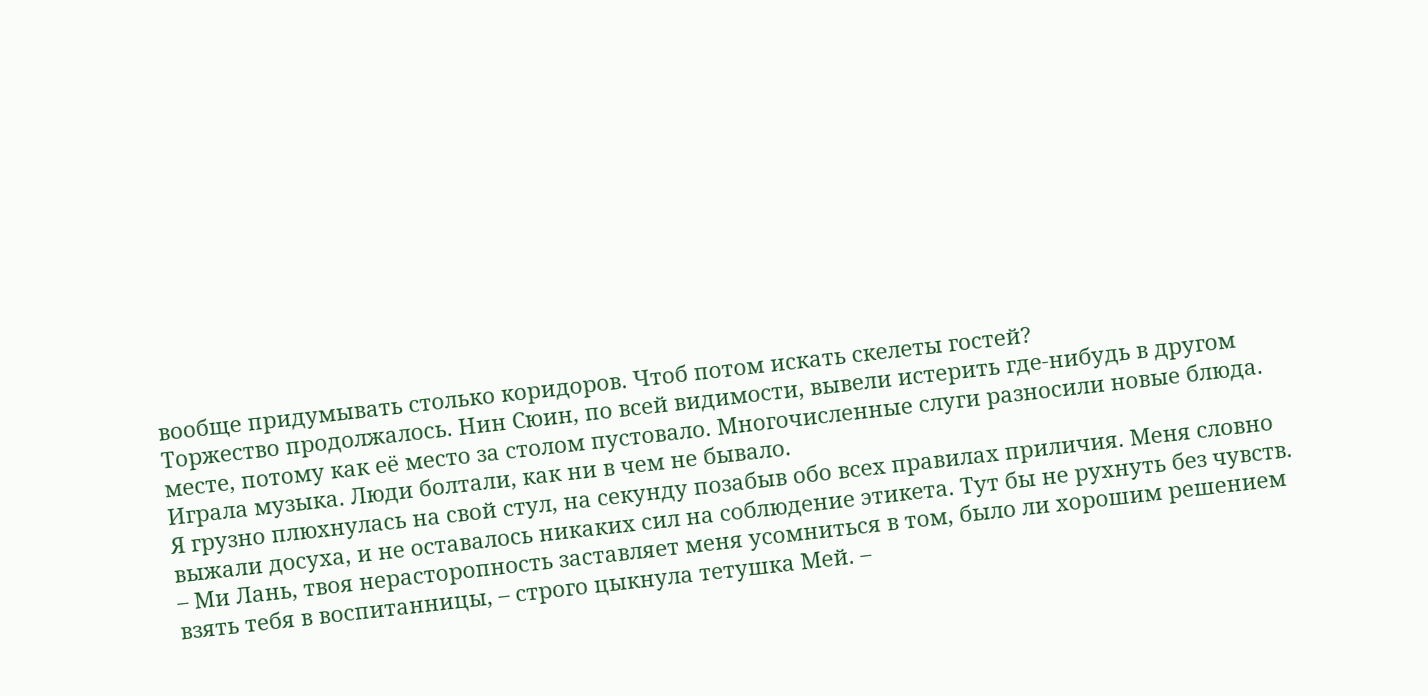вообще придумывать столько коридоров. Чтоб потом искать скелеты гостей?
Торжество продолжалось. Нин Сюин, по всей видимости, вывели истерить где-нибудь в другом месте, потому как её место за столом пустовало. Многочисленные слуги разносили новые блюда. Играла музыка. Люди болтали, как ни в чем не бывало.
Я грузно плюхнулась на свой стул, на секунду позабыв обо всех правилах приличия. Меня словно выжали досуха, и не оставалось никаких сил на соблюдение этикета. Тут бы не рухнуть без чувств.
– Ми Лань, твоя нерасторопность заставляет меня усомниться в том, было ли хорошим решением взять тебя в воспитанницы, – строго цыкнула тетушка Мей. –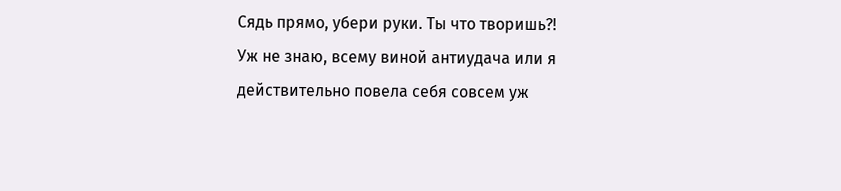Сядь прямо, убери руки. Ты что творишь?!
Уж не знаю, всему виной антиудача или я действительно повела себя совсем уж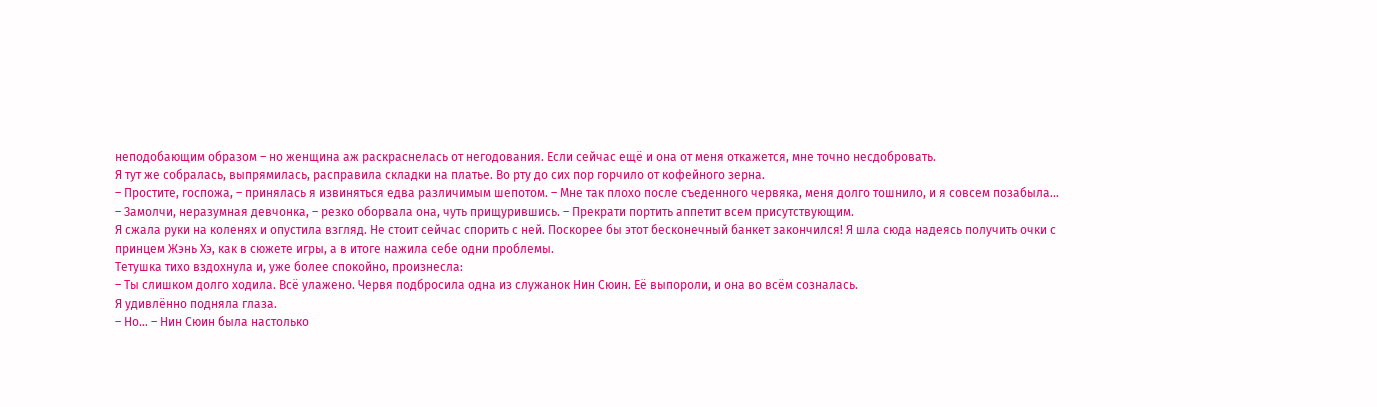неподобающим образом – но женщина аж раскраснелась от негодования. Если сейчас ещё и она от меня откажется, мне точно несдобровать.
Я тут же собралась, выпрямилась, расправила складки на платье. Во рту до сих пор горчило от кофейного зерна.
– Простите, госпожа, – принялась я извиняться едва различимым шепотом. – Мне так плохо после съеденного червяка, меня долго тошнило, и я совсем позабыла…
– Замолчи, неразумная девчонка, – резко оборвала она, чуть прищурившись. – Прекрати портить аппетит всем присутствующим.
Я сжала руки на коленях и опустила взгляд. Не стоит сейчас спорить с ней. Поскорее бы этот бесконечный банкет закончился! Я шла сюда надеясь получить очки с принцем Жэнь Хэ, как в сюжете игры, а в итоге нажила себе одни проблемы.
Тетушка тихо вздохнула и, уже более спокойно, произнесла:
– Ты слишком долго ходила. Всё улажено. Червя подбросила одна из служанок Нин Сюин. Её выпороли, и она во всём созналась.
Я удивлённо подняла глаза.
– Но… – Нин Сюин была настолько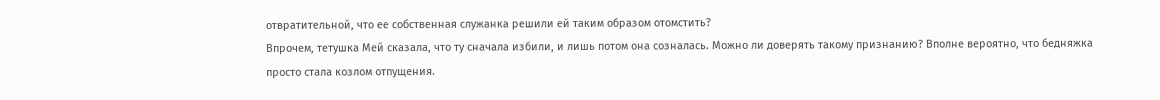отвратительной, что ее собственная служанка решили ей таким образом отомстить?
Впрочем, тетушка Мей сказала, что ту сначала избили, и лишь потом она созналась. Можно ли доверять такому признанию? Вполне вероятно, что бедняжка просто стала козлом отпущения.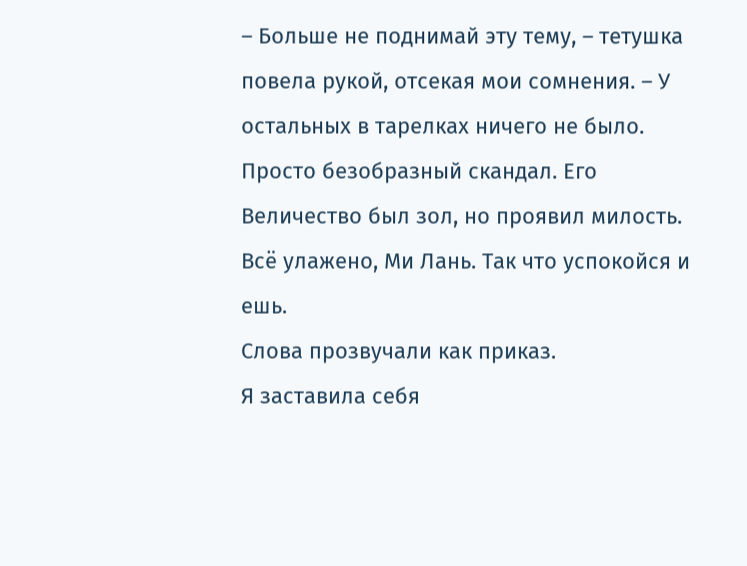– Больше не поднимай эту тему, – тетушка повела рукой, отсекая мои сомнения. – У остальных в тарелках ничего не было. Просто безобразный скандал. Его Величество был зол, но проявил милость. Всё улажено, Ми Лань. Так что успокойся и ешь.
Слова прозвучали как приказ.
Я заставила себя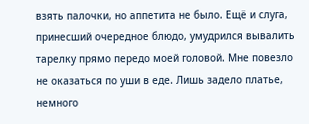взять палочки, но аппетита не было. Ещё и слуга, принесший очередное блюдо, умудрился вывалить тарелку прямо передо моей головой. Мне повезло не оказаться по уши в еде. Лишь задело платье, немного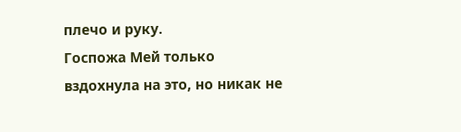плечо и руку.
Госпожа Мей только вздохнула на это, но никак не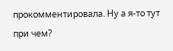прокомментировала. Ну а я-то тут при чем?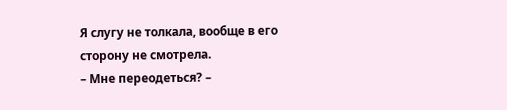Я слугу не толкала, вообще в его сторону не смотрела.
– Мне переодеться? –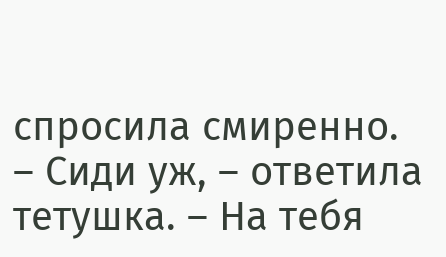спросила смиренно.
– Сиди уж, – ответила тетушка. – На тебя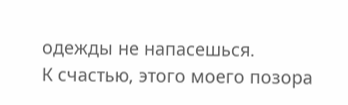одежды не напасешься.
К счастью, этого моего позора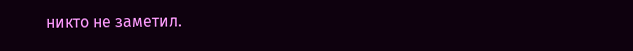никто не заметил.